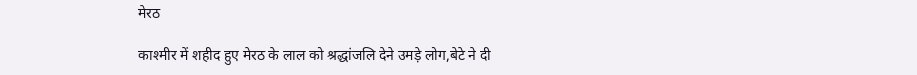मेरठ

काश्मीर में शहीद हुए मेरठ के लाल को श्रद्धांजलि देने उमड़े लोग,बेटे ने दी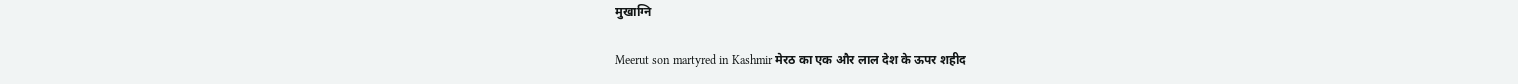मुखाग्नि

Meerut son martyred in Kashmir मेरठ का एक और लाल देश के ऊपर शहीद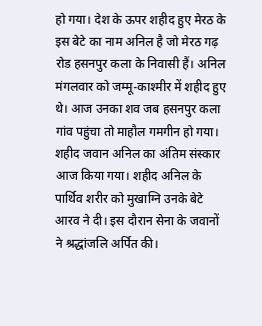हो गया। देश के ऊपर शहीद हुए मेरठ के इस बेटे का नाम अनिल है जो मेरठ गढ़ रोड हसनपुर कला के निवासी हैं। अनिल मंगलवार को जम्मू-काश्मीर में शहीद हुए थे। आज उनका शव जब हसनपुर कला गांव पहुंचा तो माहौल गमगीन हो गया। शहीद जवान अनिल का अंतिम संस्कार आज किया गया। शहीद अनिल के पार्थिव शरीर को मुखाग्नि उनके बेटे आरव ने दी। इस दौरान सेना के जवानों ने श्रद्धांजलि अर्पित की।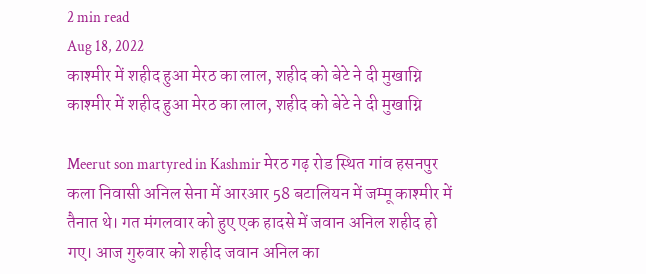2 min read
Aug 18, 2022
काश्मीर में शहीद हुआ मेरठ का लाल, शहीद को बेटे ने दी मुखाग्नि
काश्मीर में शहीद हुआ मेरठ का लाल, शहीद को बेटे ने दी मुखाग्नि

Meerut son martyred in Kashmir मेरठ गढ़ रोड स्थित गांव हसनपुर कला निवासी अनिल सेना में आरआर 58 बटालियन में जम्मू काश्मीर में तैनात थे। गत मंगलवार को हुए एक हादसे में जवान अनिल शहीद हो गए। आज गुरुवार को शहीद जवान अनिल का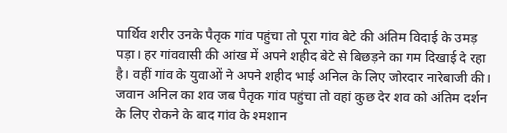पार्थिव शरीर उनके पैतृक गांव पहुंचा तो पूरा गांव बेटे की अंतिम विदाई के उमड़ पड़ा। हर गांववासी की आंख में अपने शहीद बेटे से बिछड़ने का गम दिखाई दे रहा है। वहीं गांव के युवाओं ने अपने शहीद भाई अनिल के लिए जोरदार नारेबाजी की। जवान अनिल का शव जब पैतृक गांव पहुंचा तो वहां कुछ देर शव को अंतिम दर्शन के लिए रोकने के बाद गांव के श्मशान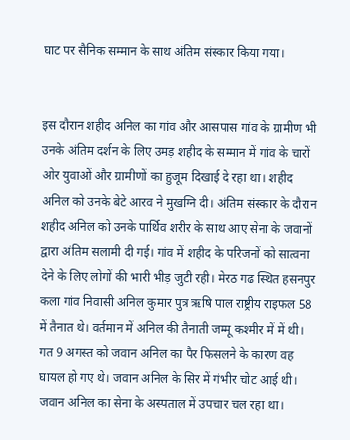घाट पर सैनिक सम्मान के साथ अंतिम संस्कार किया गया।


इस दौरान शहीद अनिल का गांव और आसपास गांव के ग्रामीण भी उनके अंतिम दर्शन के लिए उमड़ शहीद के सम्मान में गांव के चारों ओर युवाओं और ग्रामीणों का हुजूम दिखाई दे रहा था। शहीद अनिल को उनके बेटे आरव ने मुखग्नि दी। अंतिम संस्कार के दौरान शहीद अनिल को उनके पार्थिव शरीर के साथ आए सेना के जवानों द्वारा अंतिम सलामी दी गई। गांव में शहीद के परिजनों को सात्वना देने के लिए लोगों की भारी भीड़ जुटी रही। मेरठ गढ स्थित हसनपुर कला गांव निवासी अनिल कुमार पुत्र ऋषि पाल राष्ट्रीय राइफल 58 में तैनात थे। वर्तमान में अनिल की तैनाती जम्मू कश्मीर में में थी। गत 9 अगस्त को जवान अनिल का पैर फिसलने के कारण वह घायल हो गए थे। जवान अनिल के सिर में गंभीर चोट आई थी। जवान अनिल का सेना के अस्पताल में उपचार चल रहा था।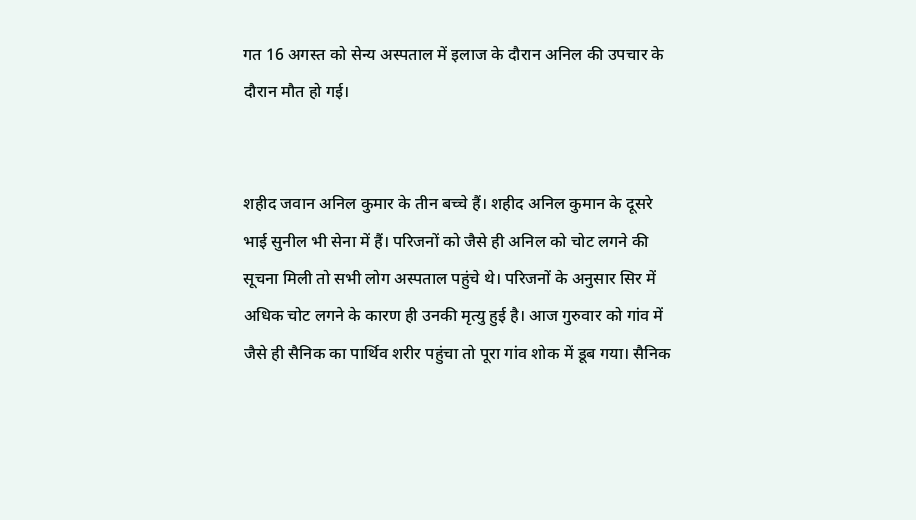गत 16 अगस्त को सेन्य अस्पताल में इलाज के दौरान अनिल की उपचार के दौरान मौत हो गई।


शहीद जवान अनिल कुमार के तीन बच्चे हैं। शहीद अनिल कुमान के दूसरे भाई सुनील भी सेना में हैं। परिजनों को जैसे ही अनिल को चोट लगने की सूचना मिली तो सभी लोग अस्पताल पहुंचे थे। परिजनों के अनुसार सिर में अधिक चोट लगने के कारण ही उनकी मृत्यु हुई है। आज गुरुवार को गांव में जैसे ही सैनिक का पार्थिव शरीर पहुंचा तो पूरा गांव शोक में डूब गया। सैनिक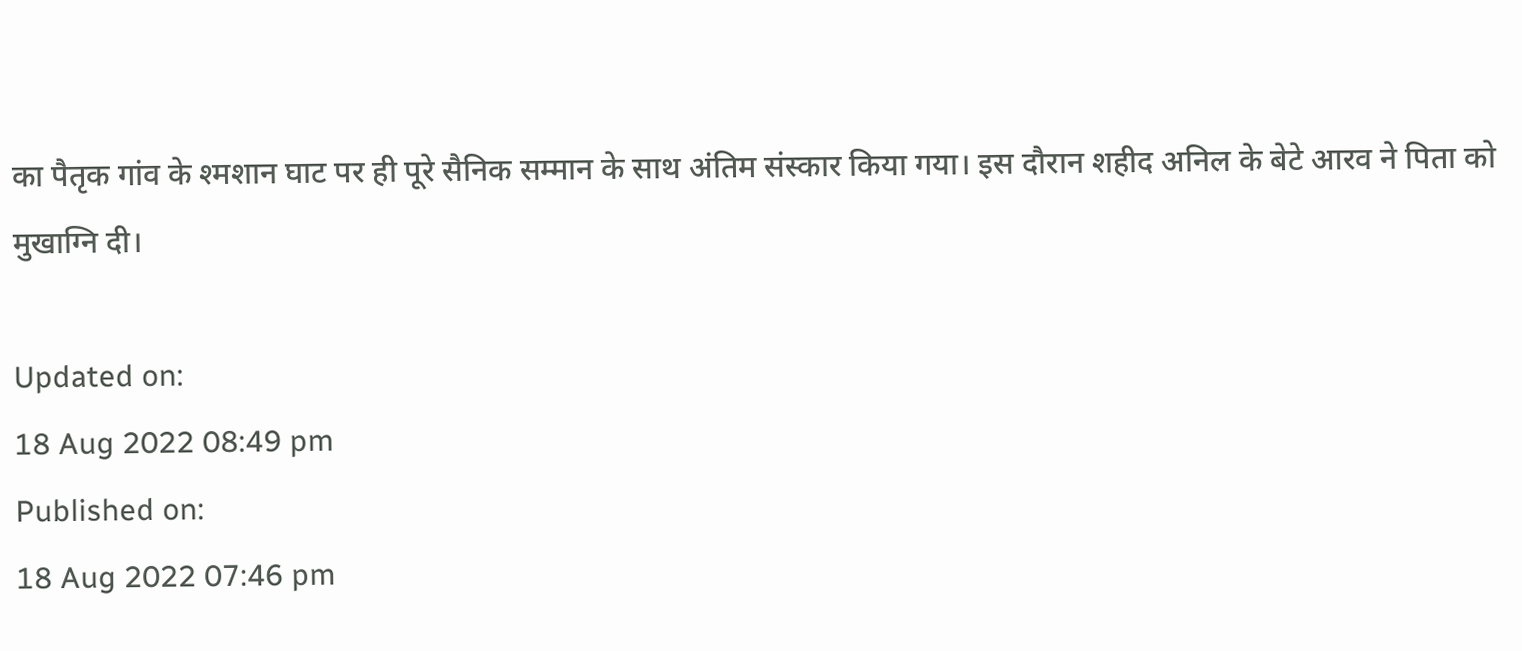का पैतृक गांव के श्मशान घाट पर ही पूरे सैनिक सम्मान के साथ अंतिम संस्कार किया गया। इस दौरान शहीद अनिल के बेटे आरव ने पिता को मुखाग्नि दी।

Updated on:
18 Aug 2022 08:49 pm
Published on:
18 Aug 2022 07:46 pm